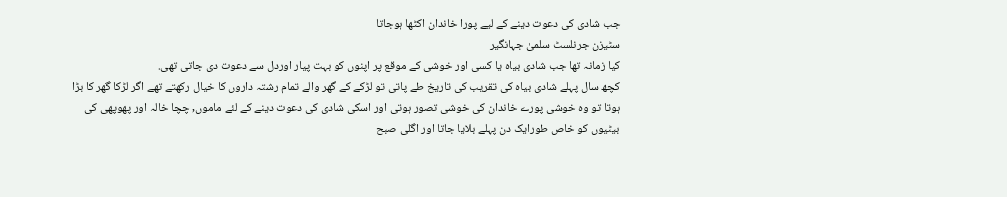جب شادی کی دعوت دینے کے لیے پورا خاندان اکٹھا ہوجاتا
سٹیزن جرنلسٹ سلمیٰ جہانگیر
کیا زمانہ تھا جب شادی بیاہ یا کسی اور خوشی کے موقع پر اپنوں کو بہت پیار اوردل سے دعوت دی جاتی تھی.
کچھ سال پہلے شادی بیاہ کی تقریب کی تاریخ طے پاتی تو لڑکے کے گھر والے تمام رشتہ داروں کا خیال رکھتے تھے اگر لڑکا گھر کا بڑا ہوتا تو وہ خوشی پورے خاندان کی خوشی تصور ہوتی اور اسکی شادی کی دعوت دینے کے لئے ماموں, چچا خالہ اور پھوپھی کی بیٹیوں کو خاص طورایک دن پہلے بلایا جاتا اور اگلی صبح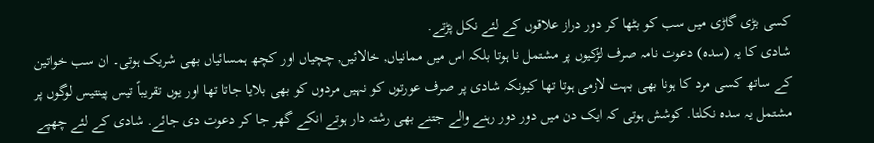کسی بڑی گاڑی میں سب کو بٹھا کر دور دراز علاقوں کے لئے نکل پڑتے.
شادی کا یہ (سدہ) دعوت نامہ صرف لڑکیوں پر مشتمل نا ہوتا بلکہ اس میں ممانیاں, خالائیں, چچیاں اور کچھ ہمسائیاں بھی شریک ہوتی۔ ان سب خواتین کے ساتھ کسی مرد کا ہونا بھی بہت لازمی ہوتا تھا کیونکہ شادی پر صرف عورتوں کو نہیں مردوں کو بھی بلایا جاتا تھا اور یوں تقریباً تیس پینتیس لوگوں پر مشتمل یہ سدہ نکلتا. کوشش ہوتی کہ ایک دن میں دور دور رہنے والے جتنے بھی رشتہ دار ہوتے انکے گھر جا کر دعوت دی جائے. شادی کے لئے چھپے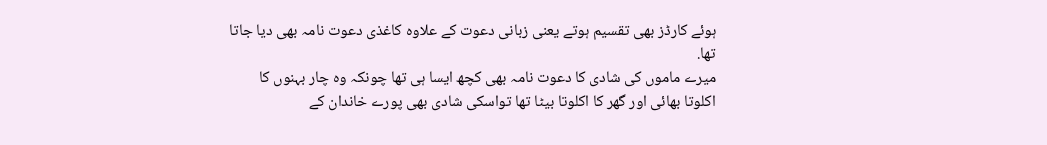ہوئے کارڈز بھی تقسیم ہوتے یعنی زبانی دعوت کے علاوہ کاغذی دعوت نامہ بھی دیا جاتا تھا.
میرے ماموں کی شادی کا دعوت نامہ بھی کچھ ایسا ہی تھا چونکہ وہ چار بہنوں کا اکلوتا بھائی اور گھر کا اکلوتا بیٹا تھا تواسکی شادی بھی پورے خاندان کے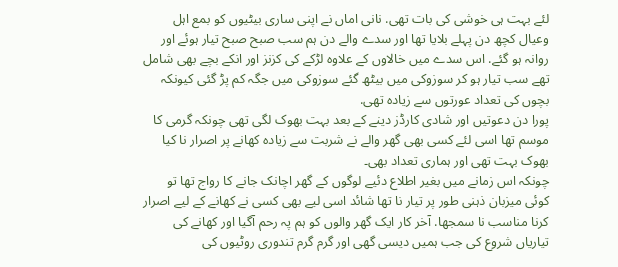لئے بہت ہی خوشی کی بات تھی. نانی اماں نے اپنی ساری بیٹیوں کو بمع اہل وعیال کچھ دن پہلے بلایا تھا اور سدے والے دن ہم سب صبح صبح تیار ہوئے اور روانہ ہو گئے. اس سدے میں خالاوں کے علاوہ لڑکے کی کزنز اور انکے بچے بھی شامل تھے سب تیار ہو کر سوزوکی میں بیٹھ گئے سوزوکی میں جگہ کم پڑ گئی کیونکہ بچوں کی تعداد عورتوں سے زیادہ تھی.
پورا دن دعوتیں اور شادی کارڈز دینے کے بعد بہت بھوک لگی تھی چونکہ گرمی کا موسم تھا اسی لئے کسی بھی گھر والے نے شربت سے زیادہ کھانے پر اصرار نا کیا بھوک بہت تھی اور ہماری تعداد بھی۔
چونکہ اس زمانے میں بغیر اطلاع دئیے لوگوں کے گھر اچانک جانے کا رواج تھا تو کوئی میزبان ذہنی طور پر تیار نا تھا شائد اسی لیے بھی کسی نے کھانے کے لیے اصرار کرنا مناسب نا سمجھا. آخر کار ایک گھر والوں کو ہم پہ رحم آگیا اور کھانے کی تیاریاں شروع کی جب ہمیں دیسی گھی اور گرم گرم تندوری روٹیوں کی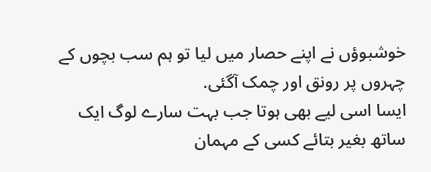خوشبوؤں نے اپنے حصار میں لیا تو ہم سب بچوں کے چہروں پر رونق اور چمک آگئی.
ایسا اسی لیے بھی ہوتا جب بہت سارے لوگ ایک ساتھ بغیر بتائے کسی کے مہمان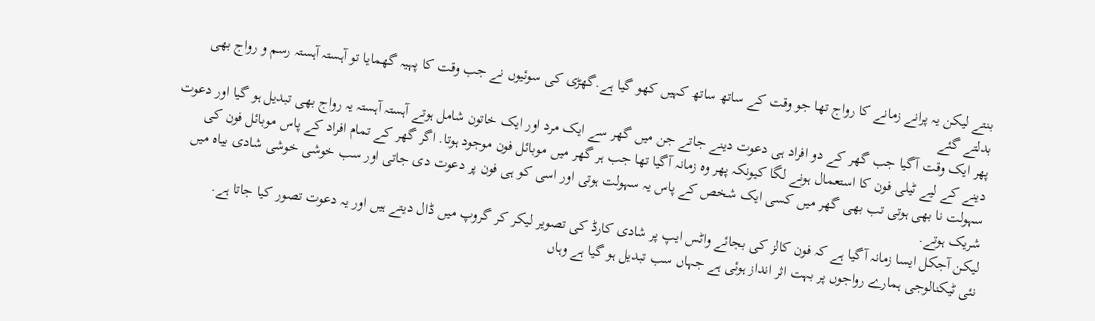بنتے لیکن یہ پرانے زمانے کا رواج تھا جو وقت کے ساتھ ساتھ کہیں کھو گیا ہے.گھڑی کی سوئیوں نے جب وقت کا پہیہ گھمایا تو آہستہ آہستہ رسم و رواج بھی بدلتے گئے
پھر ایک وقت آگیا جب گھر کے دو افراد ہی دعوت دینے جاتے جن میں گھر سے ایک مرد اور ایک خاتون شامل ہوتے آہستہ آہستہ یہ رواج بھی تبدیل ہو گیا اور دعوت دینے کے لیے ٹیلی فون کا استعمال ہونے لگا کیونکہ پھر وہ زمانہ آگیا تھا جب ہر گھر میں موبائل فون موجود ہوتا. اگر گھر کے تمام افراد کے پاس موبائل فون کی سہولت نا بھی ہوتی تب بھی گھر میں کسی ایک شخص کے پاس یہ سہولت ہوتی اور اسی کو ہی فون پر دعوت دی جاتی اور سب خوشی خوشی شادی بیاہ میں شریک ہوتے.
لیکن آجکل ایسا زمانہ آگیا ہے کہ فون کالز کی بجائے واٹس ایپ پر شادی کارڈ کی تصویر لیکر کر گروپ میں ڈال دیتے ہیں اور یہ دعوت تصور کیا جاتا ہے.
نئی ٹیکنالوجی ہمارے رواجوں پر بہت اثر انداز ہوئی ہے جہاں سب تبدیل ہو گیا ہے وہاں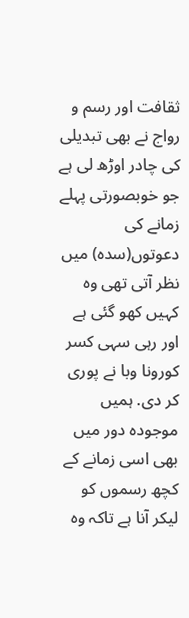ثقافت اور رسم و رواج نے بھی تبدیلی کی چادر اوڑھ لی ہے جو خوبصورتی پہلے زمانے کی دعوتوں(سدہ) میں نظر آتی تھی وہ کہیں کھو گئی ہے اور رہی سہی کسر کورونا وبا نے پوری کر دی. ہمیں موجودہ دور میں بھی اسی زمانے کے کچھ رسموں کو لیکر آنا ہے تاکہ وہ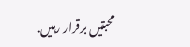محبتیں برقرار رہیں.